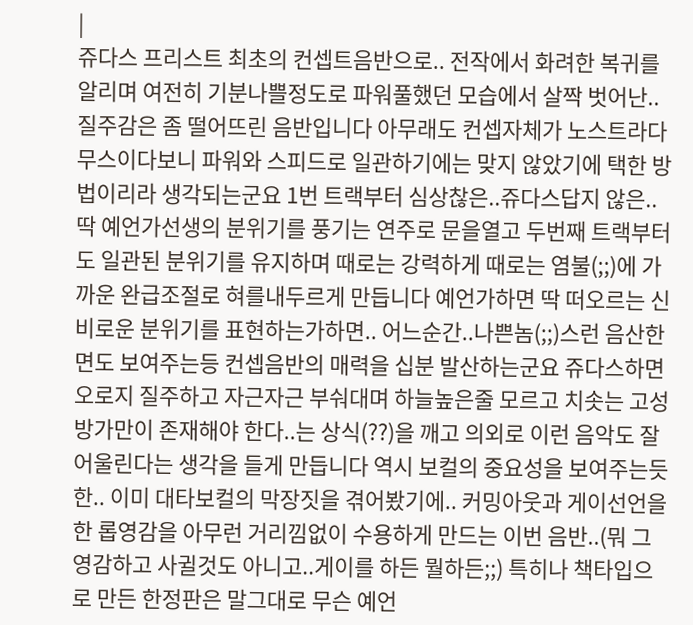|
쥬다스 프리스트 최초의 컨셉트음반으로.. 전작에서 화려한 복귀를 알리며 여전히 기분나쁠정도로 파워풀했던 모습에서 살짝 벗어난..질주감은 좀 떨어뜨린 음반입니다 아무래도 컨셉자체가 노스트라다무스이다보니 파워와 스피드로 일관하기에는 맞지 않았기에 택한 방법이리라 생각되는군요 1번 트랙부터 심상찮은..쥬다스답지 않은.. 딱 예언가선생의 분위기를 풍기는 연주로 문을열고 두번째 트랙부터도 일관된 분위기를 유지하며 때로는 강력하게 때로는 염불(;;)에 가까운 완급조절로 혀를내두르게 만듭니다 예언가하면 딱 떠오르는 신비로운 분위기를 표현하는가하면.. 어느순간..나쁜놈(;;)스런 음산한 면도 보여주는등 컨셉음반의 매력을 십분 발산하는군요 쥬다스하면 오로지 질주하고 자근자근 부숴대며 하늘높은줄 모르고 치솟는 고성방가만이 존재해야 한다..는 상식(??)을 깨고 의외로 이런 음악도 잘 어울린다는 생각을 들게 만듭니다 역시 보컬의 중요성을 보여주는듯한.. 이미 대타보컬의 막장짓을 겪어봤기에.. 커밍아웃과 게이선언을 한 롭영감을 아무런 거리낌없이 수용하게 만드는 이번 음반..(뭐 그 영감하고 사귈것도 아니고..게이를 하든 뭘하든;;) 특히나 책타입으로 만든 한정판은 말그대로 무슨 예언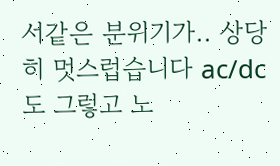서같은 분위기가.. 상당히 멋스럽습니다 ac/dc도 그렇고 노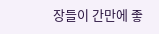장들이 간만에 좋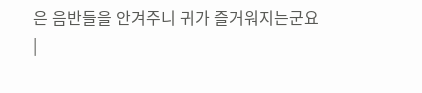은 음반들을 안겨주니 귀가 즐거워지는군요
|